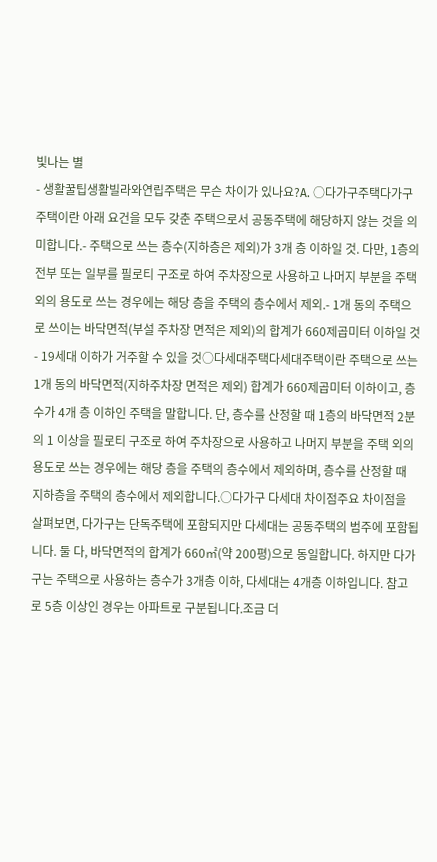빛나는 별
- 생활꿀팁생활빌라와연립주택은 무슨 차이가 있나요?A. ○다가구주택다가구주택이란 아래 요건을 모두 갖춘 주택으로서 공동주택에 해당하지 않는 것을 의미합니다.- 주택으로 쓰는 층수(지하층은 제외)가 3개 층 이하일 것. 다만, 1층의 전부 또는 일부를 필로티 구조로 하여 주차장으로 사용하고 나머지 부분을 주택 외의 용도로 쓰는 경우에는 해당 층을 주택의 층수에서 제외.- 1개 동의 주택으로 쓰이는 바닥면적(부설 주차장 면적은 제외)의 합계가 660제곱미터 이하일 것- 19세대 이하가 거주할 수 있을 것○다세대주택다세대주택이란 주택으로 쓰는 1개 동의 바닥면적(지하주차장 면적은 제외) 합계가 660제곱미터 이하이고, 층수가 4개 층 이하인 주택을 말합니다. 단, 층수를 산정할 때 1층의 바닥면적 2분의 1 이상을 필로티 구조로 하여 주차장으로 사용하고 나머지 부분을 주택 외의 용도로 쓰는 경우에는 해당 층을 주택의 층수에서 제외하며, 층수를 산정할 때 지하층을 주택의 층수에서 제외합니다.○다가구 다세대 차이점주요 차이점을 살펴보면, 다가구는 단독주택에 포함되지만 다세대는 공동주택의 범주에 포함됩니다. 둘 다, 바닥면적의 합계가 660㎡(약 200평)으로 동일합니다. 하지만 다가구는 주택으로 사용하는 층수가 3개층 이하, 다세대는 4개층 이하입니다. 참고로 5층 이상인 경우는 아파트로 구분됩니다.조금 더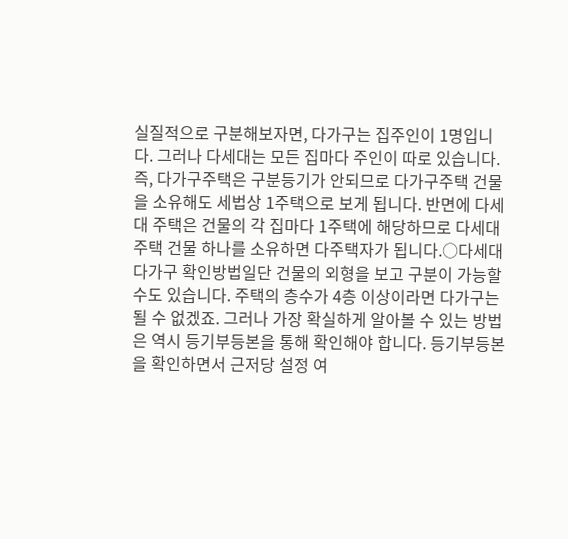실질적으로 구분해보자면, 다가구는 집주인이 1명입니다. 그러나 다세대는 모든 집마다 주인이 따로 있습니다. 즉, 다가구주택은 구분등기가 안되므로 다가구주택 건물을 소유해도 세법상 1주택으로 보게 됩니다. 반면에 다세대 주택은 건물의 각 집마다 1주택에 해당하므로 다세대주택 건물 하나를 소유하면 다주택자가 됩니다.○다세대 다가구 확인방법일단 건물의 외형을 보고 구분이 가능할 수도 있습니다. 주택의 층수가 4층 이상이라면 다가구는 될 수 없겠죠. 그러나 가장 확실하게 알아볼 수 있는 방법은 역시 등기부등본을 통해 확인해야 합니다. 등기부등본을 확인하면서 근저당 설정 여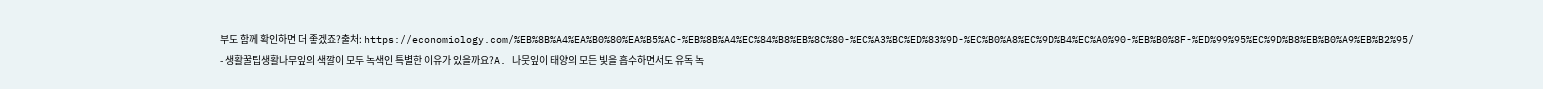부도 함께 확인하면 더 좋겠죠?출처: https://economiology.com/%EB%8B%A4%EA%B0%80%EA%B5%AC-%EB%8B%A4%EC%84%B8%EB%8C%80-%EC%A3%BC%ED%83%9D-%EC%B0%A8%EC%9D%B4%EC%A0%90-%EB%B0%8F-%ED%99%95%EC%9D%B8%EB%B0%A9%EB%B2%95/
- 생활꿀팁생활나무잎의 색깔이 모두 녹색인 특별한 이유가 있을까요?A. 나뭇잎이 태양의 모든 빛을 흡수하면서도 유독 녹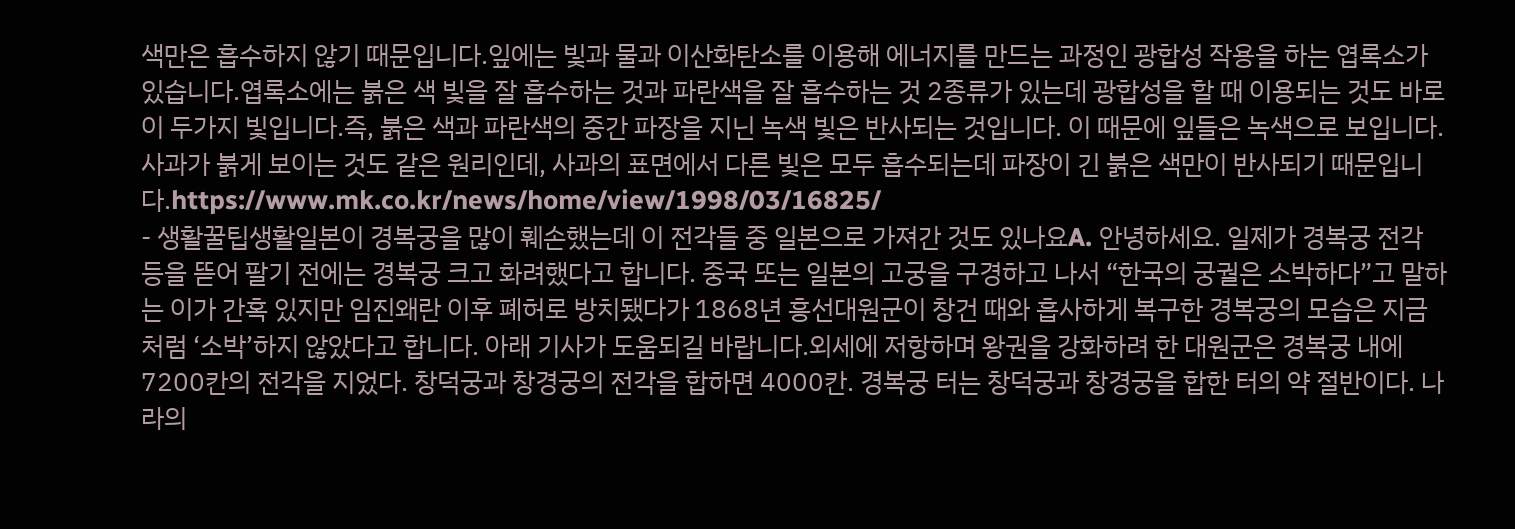색만은 흡수하지 않기 때문입니다.잎에는 빛과 물과 이산화탄소를 이용해 에너지를 만드는 과정인 광합성 작용을 하는 엽록소가 있습니다.엽록소에는 붉은 색 빛을 잘 흡수하는 것과 파란색을 잘 흡수하는 것 2종류가 있는데 광합성을 할 때 이용되는 것도 바로 이 두가지 빛입니다.즉, 붉은 색과 파란색의 중간 파장을 지닌 녹색 빛은 반사되는 것입니다. 이 때문에 잎들은 녹색으로 보입니다. 사과가 붉게 보이는 것도 같은 원리인데, 사과의 표면에서 다른 빛은 모두 흡수되는데 파장이 긴 붉은 색만이 반사되기 때문입니다.https://www.mk.co.kr/news/home/view/1998/03/16825/
- 생활꿀팁생활일본이 경복궁을 많이 훼손했는데 이 전각들 중 일본으로 가져간 것도 있나요A. 안녕하세요. 일제가 경복궁 전각 등을 뜯어 팔기 전에는 경복궁 크고 화려했다고 합니다. 중국 또는 일본의 고궁을 구경하고 나서 “한국의 궁궐은 소박하다”고 말하는 이가 간혹 있지만 임진왜란 이후 폐허로 방치됐다가 1868년 흥선대원군이 창건 때와 흡사하게 복구한 경복궁의 모습은 지금처럼 ‘소박’하지 않았다고 합니다. 아래 기사가 도움되길 바랍니다.외세에 저항하며 왕권을 강화하려 한 대원군은 경복궁 내에 7200칸의 전각을 지었다. 창덕궁과 창경궁의 전각을 합하면 4000칸. 경복궁 터는 창덕궁과 창경궁을 합한 터의 약 절반이다. 나라의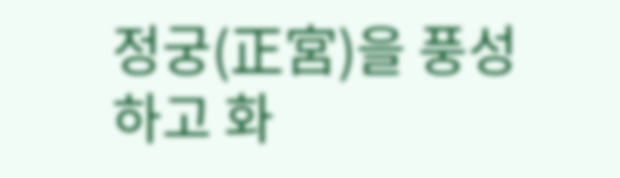정궁(正宮)을 풍성하고 화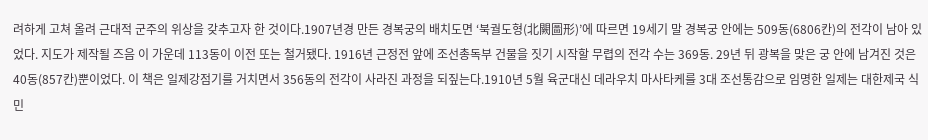려하게 고쳐 올려 근대적 군주의 위상을 갖추고자 한 것이다.1907년경 만든 경복궁의 배치도면 ‘북궐도형(北闕圖形)’에 따르면 19세기 말 경복궁 안에는 509동(6806칸)의 전각이 남아 있었다. 지도가 제작될 즈음 이 가운데 113동이 이전 또는 철거됐다. 1916년 근정전 앞에 조선총독부 건물을 짓기 시작할 무렵의 전각 수는 369동. 29년 뒤 광복을 맞은 궁 안에 남겨진 것은 40동(857칸)뿐이었다. 이 책은 일제강점기를 거치면서 356동의 전각이 사라진 과정을 되짚는다.1910년 5월 육군대신 데라우치 마사타케를 3대 조선통감으로 임명한 일제는 대한제국 식민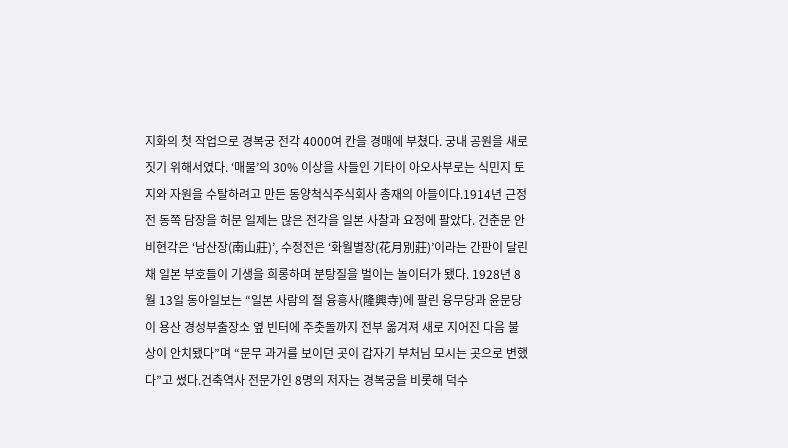지화의 첫 작업으로 경복궁 전각 4000여 칸을 경매에 부쳤다. 궁내 공원을 새로 짓기 위해서였다. ‘매물’의 30% 이상을 사들인 기타이 아오사부로는 식민지 토지와 자원을 수탈하려고 만든 동양척식주식회사 총재의 아들이다.1914년 근정전 동쪽 담장을 허문 일제는 많은 전각을 일본 사찰과 요정에 팔았다. 건춘문 안 비현각은 ‘남산장(南山莊)’, 수정전은 ‘화월별장(花月別莊)’이라는 간판이 달린 채 일본 부호들이 기생을 희롱하며 분탕질을 벌이는 놀이터가 됐다. 1928년 8월 13일 동아일보는 “일본 사람의 절 융흥사(隆興寺)에 팔린 융무당과 윤문당이 용산 경성부출장소 옆 빈터에 주춧돌까지 전부 옮겨져 새로 지어진 다음 불상이 안치됐다”며 “문무 과거를 보이던 곳이 갑자기 부처님 모시는 곳으로 변했다”고 썼다.건축역사 전문가인 8명의 저자는 경복궁을 비롯해 덕수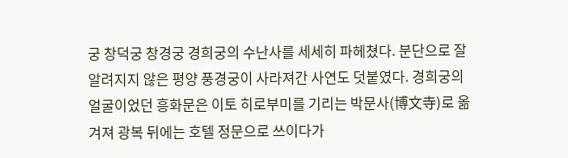궁 창덕궁 창경궁 경희궁의 수난사를 세세히 파헤쳤다. 분단으로 잘 알려지지 않은 평양 풍경궁이 사라져간 사연도 덧붙였다. 경희궁의 얼굴이었던 흥화문은 이토 히로부미를 기리는 박문사(博文寺)로 옮겨져 광복 뒤에는 호텔 정문으로 쓰이다가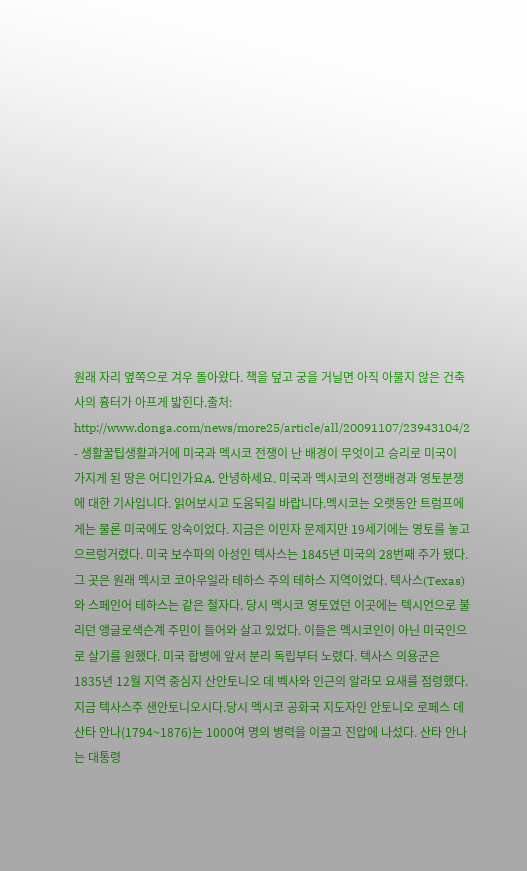원래 자리 옆쪽으로 겨우 돌아왔다. 책을 덮고 궁을 거닐면 아직 아물지 않은 건축사의 흉터가 아프게 밟힌다.출처: http://www.donga.com/news/more25/article/all/20091107/23943104/2
- 생활꿀팁생활과거에 미국과 멕시코 전쟁이 난 배경이 무엇이고 승리로 미국이 가지게 된 땅은 어디인가요A. 안녕하세요. 미국과 멕시코의 전쟁배경과 영토분쟁에 대한 기사입니다. 읽어보시고 도움되길 바랍니다.멕시코는 오랫동안 트럼프에게는 물론 미국에도 앙숙이었다. 지금은 이민자 문제지만 19세기에는 영토를 놓고 으르렁거렸다. 미국 보수파의 아성인 텍사스는 1845년 미국의 28번째 주가 됐다. 그 곳은 원래 멕시코 코아우일라 테하스 주의 테하스 지역이었다. 텍사스(Texas)와 스페인어 테하스는 같은 철자다. 당시 멕시코 영토였던 이곳에는 텍시언으로 불리던 앵글로색슨계 주민이 들어와 살고 있었다. 이들은 멕시코인이 아닌 미국인으로 살기를 원했다. 미국 합병에 앞서 분리 독립부터 노렸다. 텍사스 의용군은 1835년 12월 지역 중심지 산안토니오 데 벡사와 인근의 알라모 요새를 점령했다. 지금 텍사스주 샌안토니오시다.당시 멕시코 공화국 지도자인 안토니오 로페스 데 산타 안나(1794~1876)는 1000여 명의 병력을 이끌고 진압에 나섰다. 산타 안나는 대통령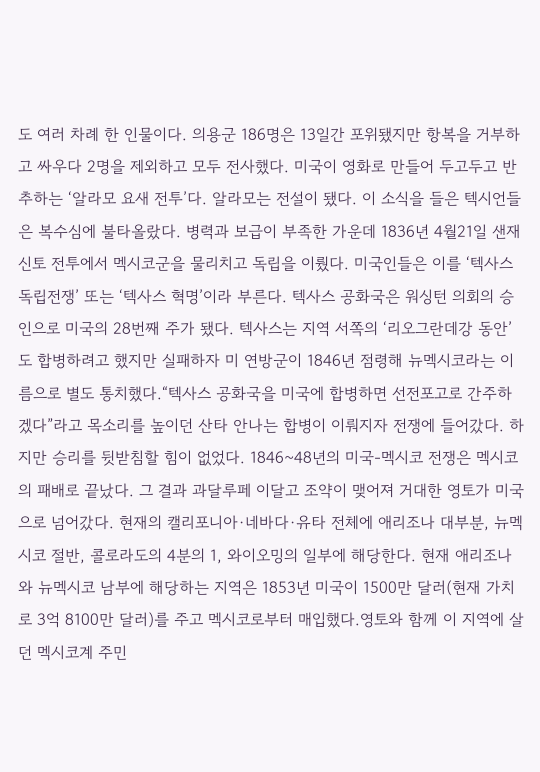도 여러 차례 한 인물이다. 의용군 186명은 13일간 포위됐지만 항복을 거부하고 싸우다 2명을 제외하고 모두 전사했다. 미국이 영화로 만들어 두고두고 반추하는 ‘알라모 요새 전투’다. 알라모는 전설이 됐다. 이 소식을 들은 텍시언들은 복수심에 불타올랐다. 병력과 보급이 부족한 가운데 1836년 4월21일 샌재신토 전투에서 멕시코군을 물리치고 독립을 이뤘다. 미국인들은 이를 ‘텍사스 독립전쟁’ 또는 ‘텍사스 혁명’이라 부른다. 텍사스 공화국은 워싱턴 의회의 승인으로 미국의 28번째 주가 됐다. 텍사스는 지역 서쪽의 ‘리오그란데강 동안’도 합병하려고 했지만 실패하자 미 연방군이 1846년 점령해 뉴멕시코라는 이름으로 별도 통치했다.“텍사스 공화국을 미국에 합병하면 선전포고로 간주하겠다”라고 목소리를 높이던 산타 안나는 합병이 이뤄지자 전쟁에 들어갔다. 하지만 승리를 뒷받침할 힘이 없었다. 1846~48년의 미국-멕시코 전쟁은 멕시코의 패배로 끝났다. 그 결과 과달루페 이달고 조약이 맺어져 거대한 영토가 미국으로 넘어갔다. 현재의 캘리포니아·네바다·유타 전체에 애리조나 대부분, 뉴멕시코 절반, 콜로라도의 4분의 1, 와이오밍의 일부에 해당한다. 현재 애리조나와 뉴멕시코 남부에 해당하는 지역은 1853년 미국이 1500만 달러(현재 가치로 3억 8100만 달러)를 주고 멕시코로부터 매입했다.영토와 함께 이 지역에 살던 멕시코계 주민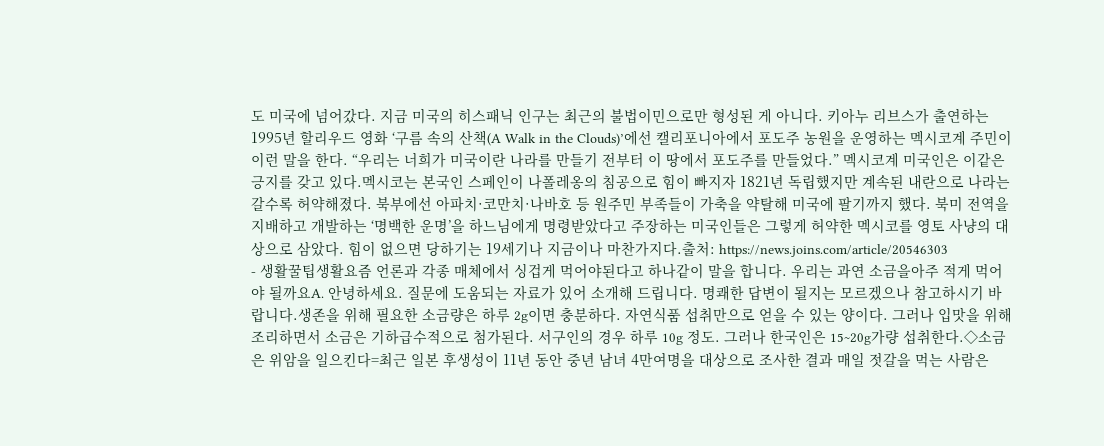도 미국에 넘어갔다. 지금 미국의 히스패닉 인구는 최근의 불법이민으로만 형성된 게 아니다. 키아누 리브스가 출연하는 1995년 할리우드 영화 ‘구름 속의 산책(A Walk in the Clouds)’에선 캘리포니아에서 포도주 농원을 운영하는 멕시코계 주민이 이런 말을 한다. “우리는 너희가 미국이란 나라를 만들기 전부터 이 땅에서 포도주를 만들었다.” 멕시코계 미국인은 이같은 긍지를 갖고 있다.멕시코는 본국인 스페인이 나폴레옹의 침공으로 힘이 빠지자 1821년 독립했지만 계속된 내란으로 나라는 갈수록 허약해졌다. 북부에선 아파치·코만치·나바호 등 원주민 부족들이 가축을 약탈해 미국에 팔기까지 했다. 북미 전역을 지배하고 개발하는 ‘명백한 운명’을 하느님에게 명령받았다고 주장하는 미국인들은 그렇게 허약한 멕시코를 영토 사냥의 대상으로 삼았다. 힘이 없으면 당하기는 19세기나 지금이나 마찬가지다.출처: https://news.joins.com/article/20546303
- 생활꿀팁생활요즘 언론과 각종 매체에서 싱겁게 먹어야된다고 하나같이 말을 합니다. 우리는 과연 소금을아주 적게 먹어야 될까요A. 안녕하세요. 질문에 도움되는 자료가 있어 소개해 드립니다. 명쾌한 답변이 될지는 모르겠으나 참고하시기 바랍니다.생존을 위해 필요한 소금량은 하루 2g이면 충분하다. 자연식품 섭취만으로 얻을 수 있는 양이다. 그러나 입맛을 위해 조리하면서 소금은 기하급수적으로 첨가된다. 서구인의 경우 하루 10g 정도. 그러나 한국인은 15~20g가량 섭취한다.◇소금은 위암을 일으킨다=최근 일본 후생성이 11년 동안 중년 남녀 4만여명을 대상으로 조사한 결과 매일 젓갈을 먹는 사람은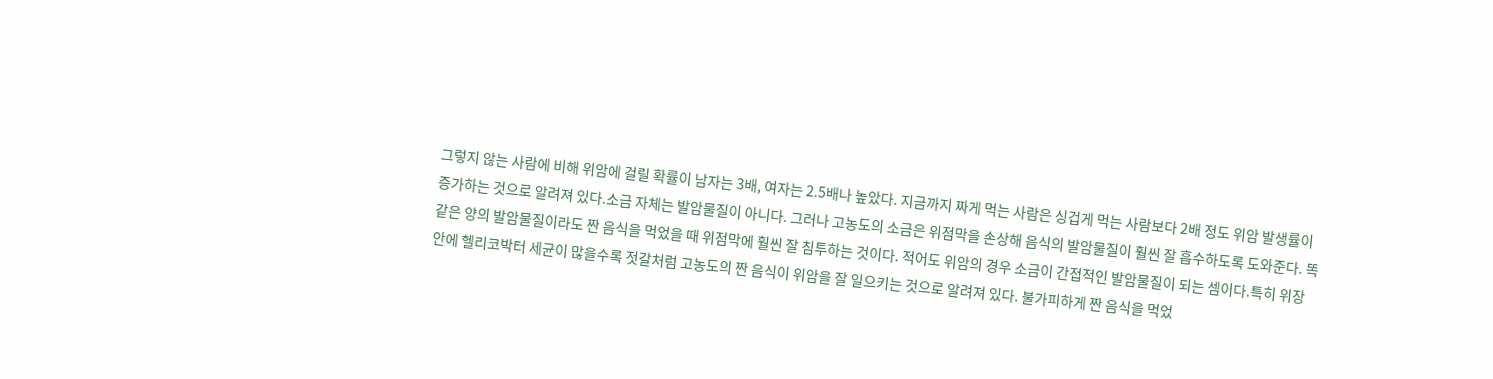그렇지 않는 사람에 비해 위암에 걸릴 확률이 남자는 3배, 여자는 2.5배나 높았다. 지금까지 짜게 먹는 사람은 싱겁게 먹는 사람보다 2배 정도 위암 발생률이 증가하는 것으로 알려져 있다.소금 자체는 발암물질이 아니다. 그러나 고농도의 소금은 위점막을 손상해 음식의 발암물질이 훨씬 잘 흡수하도록 도와준다. 똑같은 양의 발암물질이라도 짠 음식을 먹었을 때 위점막에 훨씬 잘 침투하는 것이다. 적어도 위암의 경우 소금이 간접적인 발암물질이 되는 셈이다.특히 위장 안에 헬리코박터 세균이 많을수록 젓갈처럼 고농도의 짠 음식이 위암을 잘 일으키는 것으로 알려져 있다. 불가피하게 짠 음식을 먹었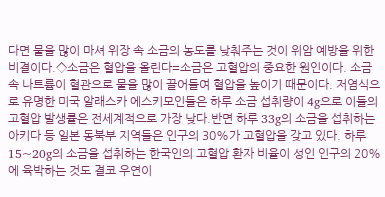다면 물을 많이 마셔 위장 속 소금의 농도를 낮춰주는 것이 위암 예방을 위한 비결이다.◇소금은 혈압을 올린다=소금은 고혈압의 중요한 원인이다. 소금 속 나트륨이 혈관으로 물을 많이 끌어들여 혈압을 높이기 때문이다. 저염식으로 유명한 미국 알래스카 에스키모인들은 하루 소금 섭취량이 4g으로 이들의 고혈압 발생률은 전세계적으로 가장 낮다.반면 하루 33g의 소금을 섭취하는 아키다 등 일본 동북부 지역들은 인구의 30%가 고혈압을 갖고 있다. 하루 15~20g의 소금을 섭취하는 한국인의 고혈압 환자 비율이 성인 인구의 20%에 육박하는 것도 결코 우연이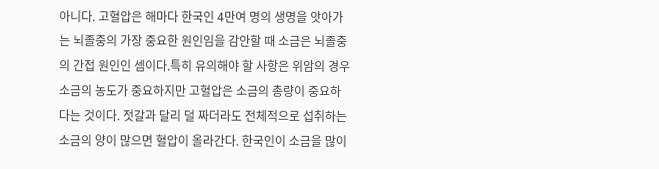아니다. 고혈압은 해마다 한국인 4만여 명의 생명을 앗아가는 뇌졸중의 가장 중요한 원인임을 감안할 때 소금은 뇌졸중의 간접 원인인 셈이다.특히 유의해야 할 사항은 위암의 경우 소금의 농도가 중요하지만 고혈압은 소금의 총량이 중요하다는 것이다. 젓갈과 달리 덜 짜더라도 전체적으로 섭취하는 소금의 양이 많으면 혈압이 올라간다. 한국인이 소금을 많이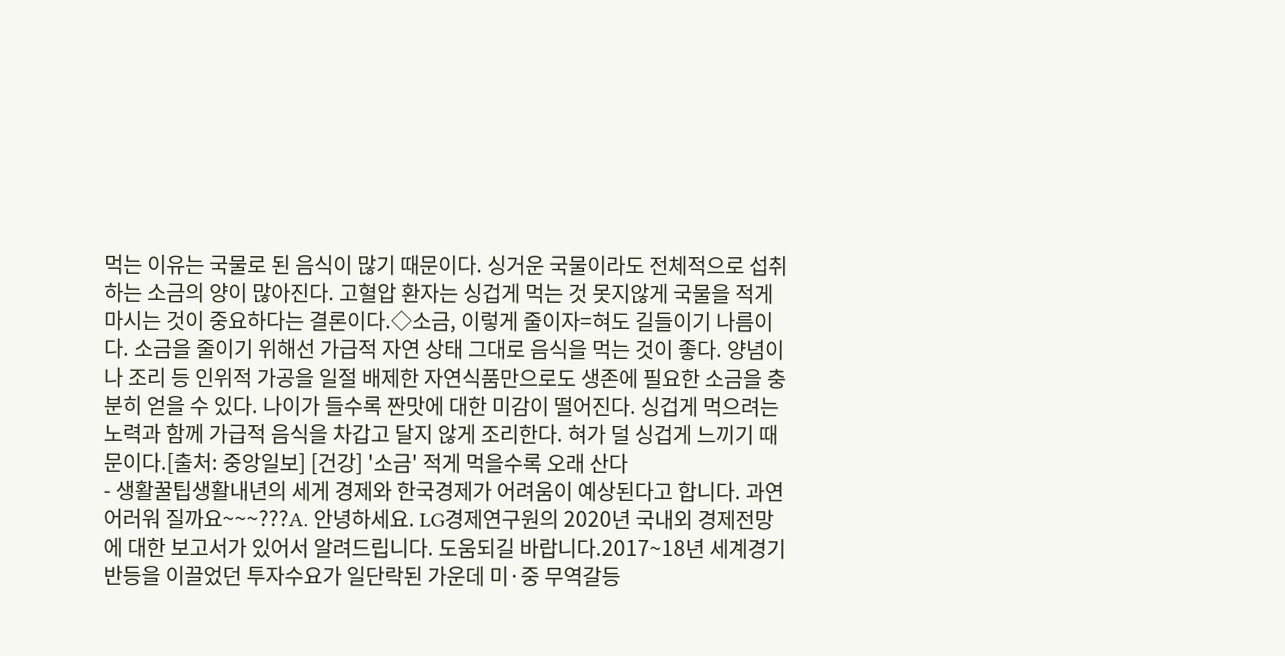먹는 이유는 국물로 된 음식이 많기 때문이다. 싱거운 국물이라도 전체적으로 섭취하는 소금의 양이 많아진다. 고혈압 환자는 싱겁게 먹는 것 못지않게 국물을 적게 마시는 것이 중요하다는 결론이다.◇소금, 이렇게 줄이자=혀도 길들이기 나름이다. 소금을 줄이기 위해선 가급적 자연 상태 그대로 음식을 먹는 것이 좋다. 양념이나 조리 등 인위적 가공을 일절 배제한 자연식품만으로도 생존에 필요한 소금을 충분히 얻을 수 있다. 나이가 들수록 짠맛에 대한 미감이 떨어진다. 싱겁게 먹으려는 노력과 함께 가급적 음식을 차갑고 달지 않게 조리한다. 혀가 덜 싱겁게 느끼기 때문이다.[출처: 중앙일보] [건강] '소금' 적게 먹을수록 오래 산다
- 생활꿀팁생활내년의 세게 경제와 한국경제가 어려움이 예상된다고 합니다. 과연 어러워 질까요~~~???A. 안녕하세요. LG경제연구원의 2020년 국내외 경제전망에 대한 보고서가 있어서 알려드립니다. 도움되길 바랍니다.2017~18년 세계경기 반등을 이끌었던 투자수요가 일단락된 가운데 미·중 무역갈등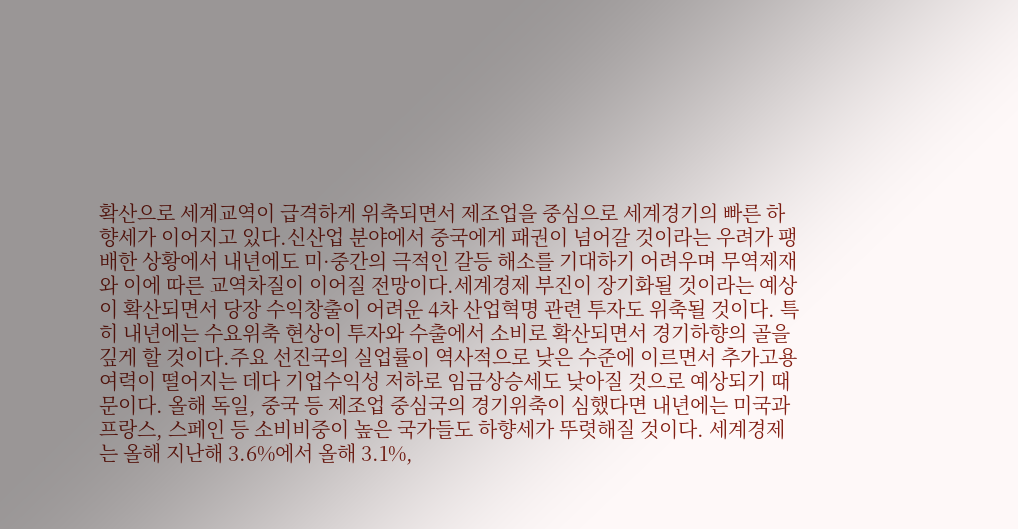확산으로 세계교역이 급격하게 위축되면서 제조업을 중심으로 세계경기의 빠른 하향세가 이어지고 있다.신산업 분야에서 중국에게 패권이 넘어갈 것이라는 우려가 팽배한 상황에서 내년에도 미·중간의 극적인 갈등 해소를 기대하기 어려우며 무역제재와 이에 따른 교역차질이 이어질 전망이다.세계경제 부진이 장기화될 것이라는 예상이 확산되면서 당장 수익창출이 어려운 4차 산업혁명 관련 투자도 위축될 것이다. 특히 내년에는 수요위축 현상이 투자와 수출에서 소비로 확산되면서 경기하향의 골을 깊게 할 것이다.주요 선진국의 실업률이 역사적으로 낮은 수준에 이르면서 추가고용여력이 떨어지는 데다 기업수익성 저하로 임금상승세도 낮아질 것으로 예상되기 때문이다. 올해 독일, 중국 등 제조업 중심국의 경기위축이 심했다면 내년에는 미국과 프랑스, 스페인 등 소비비중이 높은 국가들도 하향세가 뚜렷해질 것이다. 세계경제는 올해 지난해 3.6%에서 올해 3.1%,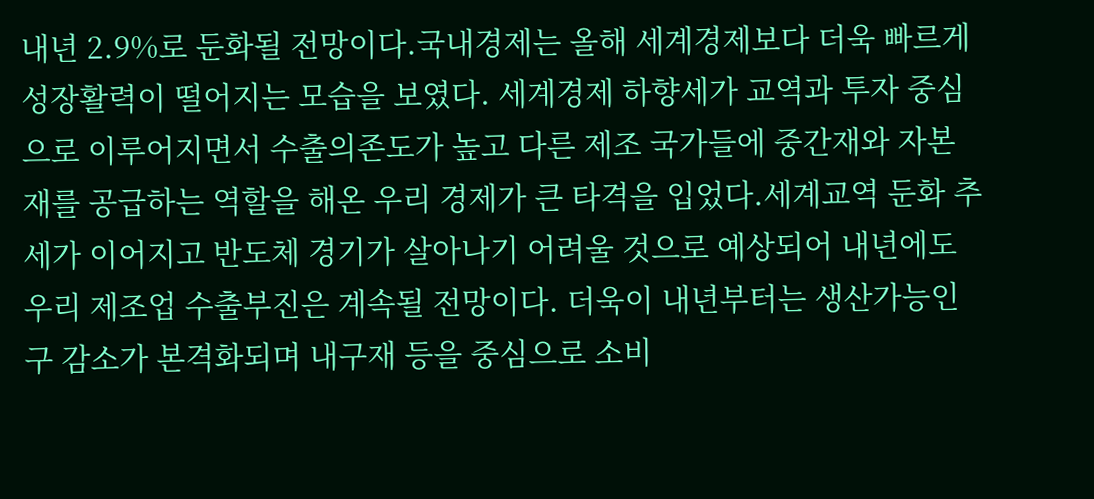내년 2.9%로 둔화될 전망이다.국내경제는 올해 세계경제보다 더욱 빠르게 성장활력이 떨어지는 모습을 보였다. 세계경제 하향세가 교역과 투자 중심으로 이루어지면서 수출의존도가 높고 다른 제조 국가들에 중간재와 자본재를 공급하는 역할을 해온 우리 경제가 큰 타격을 입었다.세계교역 둔화 추세가 이어지고 반도체 경기가 살아나기 어려울 것으로 예상되어 내년에도 우리 제조업 수출부진은 계속될 전망이다. 더욱이 내년부터는 생산가능인구 감소가 본격화되며 내구재 등을 중심으로 소비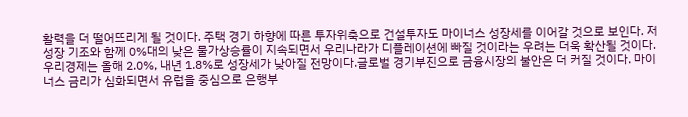활력을 더 떨어뜨리게 될 것이다. 주택 경기 하향에 따른 투자위축으로 건설투자도 마이너스 성장세를 이어갈 것으로 보인다. 저성장 기조와 함께 0%대의 낮은 물가상승률이 지속되면서 우리나라가 디플레이션에 빠질 것이라는 우려는 더욱 확산될 것이다. 우리경제는 올해 2.0%, 내년 1.8%로 성장세가 낮아질 전망이다.글로벌 경기부진으로 금융시장의 불안은 더 커질 것이다. 마이너스 금리가 심화되면서 유럽을 중심으로 은행부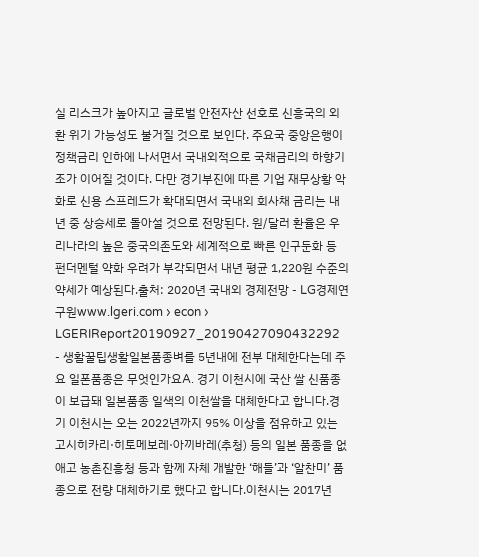실 리스크가 높아지고 글로벌 안전자산 선호로 신흥국의 외환 위기 가능성도 불거질 것으로 보인다. 주요국 중앙은행이 정책금리 인하에 나서면서 국내외적으로 국채금리의 하향기조가 이어질 것이다. 다만 경기부진에 따른 기업 재무상황 악화로 신용 스프레드가 확대되면서 국내외 회사채 금리는 내년 중 상승세로 돌아설 것으로 전망된다. 원/달러 환율은 우리나라의 높은 중국의존도와 세계적으로 빠른 인구둔화 등 펀더멘털 약화 우려가 부각되면서 내년 평균 1,220원 수준의 약세가 예상된다.출처: 2020년 국내외 경제전망 - LG경제연구원www.lgeri.com › econ › LGERIReport20190927_20190427090432292
- 생활꿀팁생활일본품종벼를 5년내에 전부 대체한다는데 주요 일폰품종은 무엇인가요A. 경기 이천시에 국산 쌀 신품종이 보급돼 일본품종 일색의 이천쌀을 대체한다고 합니다.경기 이천시는 오는 2022년까지 95% 이상을 점유하고 있는 고시히카리·히토메보레·아끼바레(추청) 등의 일본 품종을 없애고 농촌진흥청 등과 함께 자체 개발한 ‘해들’과 ‘알찬미’ 품종으로 전량 대체하기로 했다고 합니다.이천시는 2017년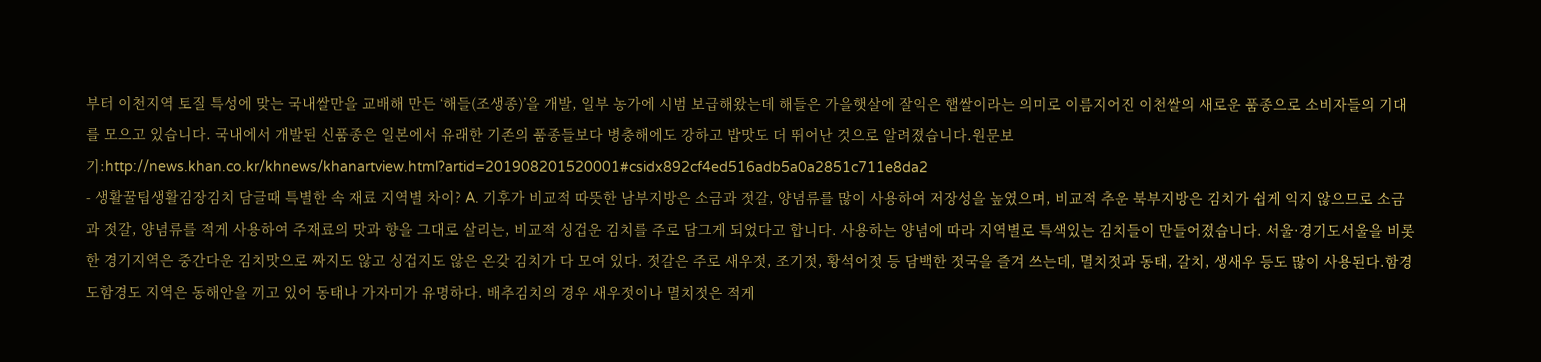부터 이천지역 토질 특성에 맞는 국내쌀만을 교배해 만든 ‘해들(조생종)’을 개발, 일부 농가에 시범 보급해왔는데 해들은 가을햇살에 잘익은 햅쌀이라는 의미로 이름지어진 이천쌀의 새로운 품종으로 소비자들의 기대를 모으고 있습니다. 국내에서 개발된 신품종은 일본에서 유래한 기존의 품종들보다 병충해에도 강하고 밥맛도 더 뛰어난 것으로 알려졌습니다.원문보기:http://news.khan.co.kr/khnews/khanartview.html?artid=201908201520001#csidx892cf4ed516adb5a0a2851c711e8da2
- 생활꿀팁생활김장김치 담글때 특별한 속 재료 지역별 차이? A. 기후가 비교적 따뜻한 남부지방은 소금과 젓갈, 양념류를 많이 사용하여 저장성을 높였으며, 비교적 추운 북부지방은 김치가 쉽게 익지 않으므로 소금과 젓갈, 양념류를 적게 사용하여 주재료의 맛과 향을 그대로 살리는, 비교적 싱겁운 김치를 주로 담그게 되었다고 합니다. 사용하는 양념에 따라 지역별로 특색있는 김치들이 만들어졌습니다. 서울·경기도서울을 비롯한 경기지역은 중간다운 김치맛으로 짜지도 않고 싱겁지도 않은 온갖 김치가 다 모여 있다. 젓갈은 주로 새우젓, 조기젓, 황석어젓 등 담백한 젓국을 즐겨 쓰는데, 멸치젓과 동태, 갈치, 생새우 등도 많이 사용된다.함경도함경도 지역은 동해안을 끼고 있어 동태나 가자미가 유명하다. 배추김치의 경우 새우젓이나 멸치젓은 적게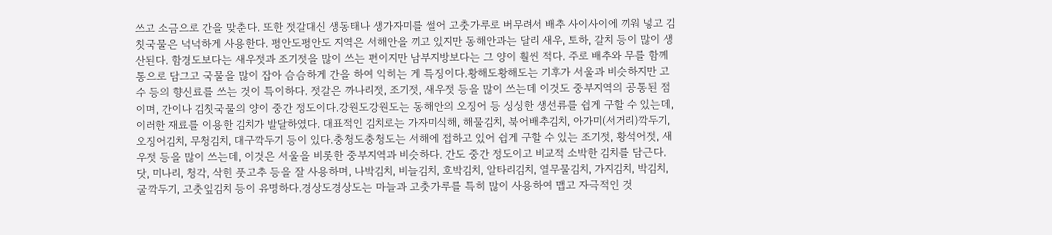쓰고 소금으로 간을 맞춘다. 또한 젓갈대신 생동태나 생가자미를 썰어 고춧가루로 버무려서 배추 사이사이에 끼워 넣고 김칫국물은 넉넉하게 사용한다. 평안도평안도 지역은 서해안을 끼고 있지만 동해안과는 달리 새우, 토하, 갈치 등이 많이 생산된다. 함경도보다는 새우젓과 조기젓을 많이 쓰는 편이지만 남부지방보다는 그 양이 훨씬 적다. 주로 배추와 무를 함께 통으로 담그고 국물을 많이 잡아 슴슴하게 간을 하여 익히는 게 특징이다.황해도황해도는 기후가 서울과 비슷하지만 고수 등의 향신료를 쓰는 것이 특이하다. 젓갈은 까나리젓, 조기젓, 새우젓 등을 많이 쓰는데 이것도 중부지역의 공통된 점이며, 간이나 김칫국물의 양이 중간 정도이다.강원도강원도는 동해안의 오징어 등 싱싱한 생선류를 쉽게 구할 수 있는데, 이러한 재료를 이용한 김치가 발달하였다. 대표적인 김치로는 가자미식해, 해물김치, 북어배추김치, 아가미(서거리)깍두기, 오징어김치, 무청김치, 대구깍두기 등이 있다.충청도충청도는 서해에 접하고 있어 쉽게 구할 수 있는 조기젓, 황석어젓, 새우젓 등을 많이 쓰는데, 이것은 서울을 비롯한 중부지역과 비슷하다. 간도 중간 정도이고 비교적 소박한 김치를 담근다. 닷, 미나리, 청각, 삭힌 풋고추 등을 잘 사용하며, 나박김치, 비늘김치, 호박김치, 알타리김치, 열무물김치, 가지김치, 박김치, 굴깍두기, 고춧잎김치 등이 유명하다.경상도경상도는 마늘과 고춧가루를 특히 많이 사용하여 맵고 자극적인 것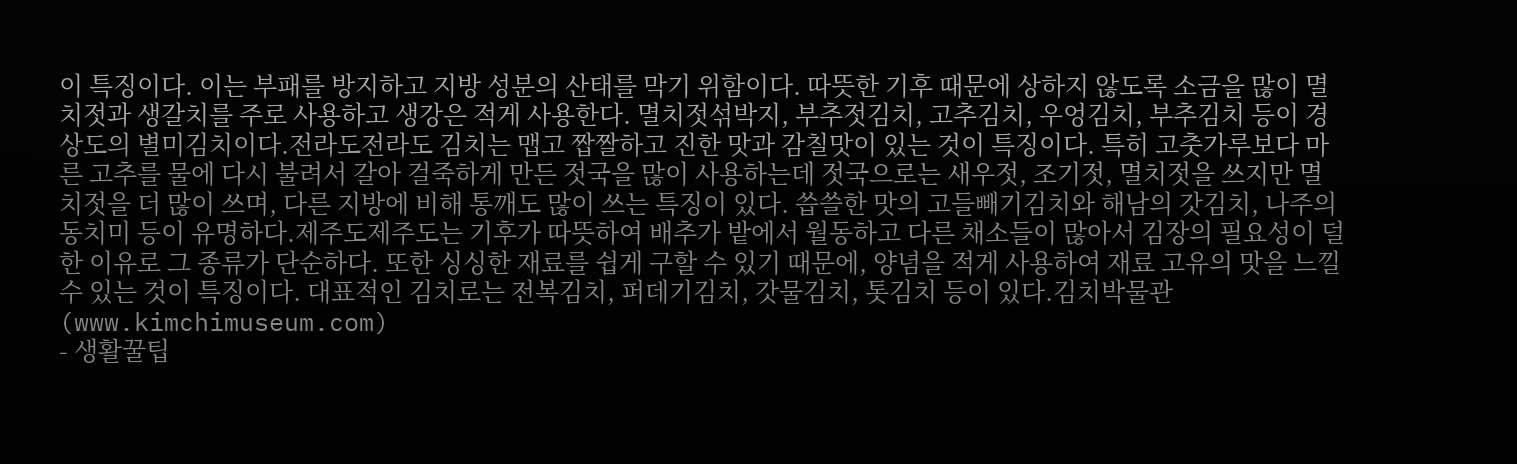이 특징이다. 이는 부패를 방지하고 지방 성분의 산태를 막기 위함이다. 따뜻한 기후 때문에 상하지 않도록 소금을 많이 멸치젓과 생갈치를 주로 사용하고 생강은 적게 사용한다. 멸치젓섞박지, 부추젓김치, 고추김치, 우엉김치, 부추김치 등이 경상도의 별미김치이다.전라도전라도 김치는 맵고 짭짤하고 진한 맛과 감칠맛이 있는 것이 특징이다. 특히 고춧가루보다 마른 고추를 물에 다시 불려서 갈아 걸죽하게 만든 젓국을 많이 사용하는데 젓국으로는 새우젓, 조기젓, 멸치젓을 쓰지만 멸치젓을 더 많이 쓰며, 다른 지방에 비해 통깨도 많이 쓰는 특징이 있다. 씁쓸한 맛의 고들빼기김치와 해남의 갓김치, 나주의 동치미 등이 유명하다.제주도제주도는 기후가 따뜻하여 배추가 밭에서 월동하고 다른 채소들이 많아서 김장의 필요성이 덜 한 이유로 그 종류가 단순하다. 또한 싱싱한 재료를 쉽게 구할 수 있기 때문에, 양념을 적게 사용하여 재료 고유의 맛을 느낄 수 있는 것이 특징이다. 대표적인 김치로는 전복김치, 퍼데기김치, 갓물김치, 톳김치 등이 있다.김치박물관(www.kimchimuseum.com)
- 생활꿀팁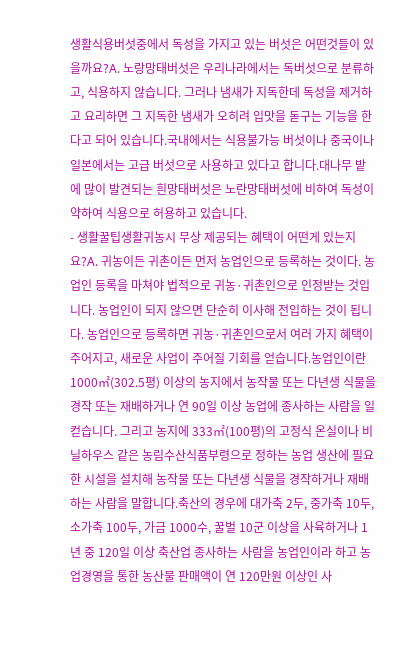생활식용버섯중에서 독성을 가지고 있는 버섯은 어떤것들이 있을까요?A. 노랑망태버섯은 우리나라에서는 독버섯으로 분류하고, 식용하지 않습니다. 그러나 냄새가 지독한데 독성을 제거하고 요리하면 그 지독한 냄새가 오히려 입맛을 돋구는 기능을 한다고 되어 있습니다.국내에서는 식용불가능 버섯이나 중국이나 일본에서는 고급 버섯으로 사용하고 있다고 합니다.대나무 밭에 많이 발견되는 흰망태버섯은 노란망태버섯에 비하여 독성이 약하여 식용으로 허용하고 있습니다.
- 생활꿀팁생활귀농시 무상 제공되는 혜택이 어떤게 있는지요?A. 귀농이든 귀촌이든 먼저 농업인으로 등록하는 것이다. 농업인 등록을 마쳐야 법적으로 귀농·귀촌인으로 인정받는 것입니다. 농업인이 되지 않으면 단순히 이사해 전입하는 것이 됩니다. 농업인으로 등록하면 귀농·귀촌인으로서 여러 가지 혜택이 주어지고, 새로운 사업이 주어질 기회를 얻습니다.농업인이란 1000㎡(302.5평) 이상의 농지에서 농작물 또는 다년생 식물을 경작 또는 재배하거나 연 90일 이상 농업에 종사하는 사람을 일컫습니다. 그리고 농지에 333㎡(100평)의 고정식 온실이나 비닐하우스 같은 농림수산식품부령으로 정하는 농업 생산에 필요한 시설을 설치해 농작물 또는 다년생 식물을 경작하거나 재배하는 사람을 말합니다.축산의 경우에 대가축 2두, 중가축 10두, 소가축 100두, 가금 1000수, 꿀벌 10군 이상을 사육하거나 1년 중 120일 이상 축산업 종사하는 사람을 농업인이라 하고 농업경영을 통한 농산물 판매액이 연 120만원 이상인 사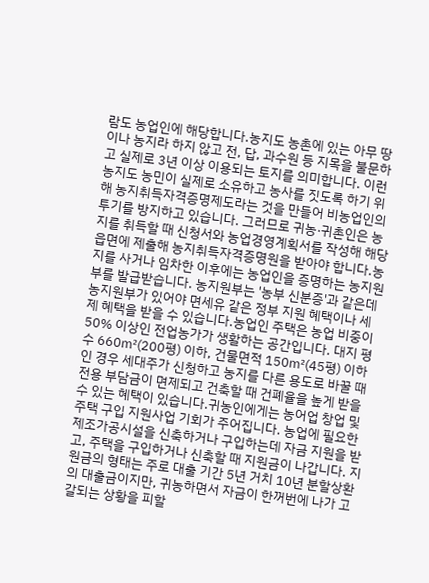람도 농업인에 해당합니다.농지도 농촌에 있는 아무 땅이나 농지라 하지 않고 전, 답, 과수원 등 지목을 불문하고 실제로 3년 이상 이용되는 토지를 의미합니다. 이런 농지도 농민이 실제로 소유하고 농사를 짓도록 하기 위해 농지취득자격증명제도라는 것을 만들어 비농업인의 투기를 방지하고 있습니다. 그러므로 귀농·귀촌인은 농지를 취득할 때 신청서와 농업경영계획서를 작성해 해당 읍면에 제출해 농지취득자격증명원을 받아야 합니다.농지를 사거나 임차한 이후에는 농업인을 증명하는 농지원부를 발급받습니다. 농지원부는 '농부 신분증'과 같은데 농지원부가 있어야 면세유 같은 정부 지원 혜택이나 세제 혜택을 받을 수 있습니다.농업인 주택은 농업 비중이 50% 이상인 전업농가가 생활하는 공간입니다. 대지 평수 660㎡(200평) 이하, 건물면적 150㎡(45평) 이하인 경우 세대주가 신청하고 농지를 다른 용도로 바꿀 때 전용 부담금이 면제되고 건축할 때 건폐율을 높게 받을 수 있는 혜택이 있습니다.귀농인에게는 농어업 창업 및 주택 구입 지원사업 기회가 주어집니다. 농업에 필요한 제조가공시설을 신축하거나 구입하는데 자금 지원을 받고, 주택을 구입하거나 신축할 때 지원금이 나갑니다. 지원금의 형태는 주로 대출 기간 5년 거치 10년 분할상환의 대출금이지만, 귀농하면서 자금이 한꺼번에 나가 고갈되는 상황을 피할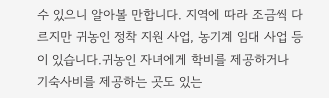수 있으니 알아볼 만합니다. 지역에 따라 조금씩 다르지만 귀농인 정착 지원 사업, 농기계 임대 사업 등이 있습니다.귀농인 자녀에게 학비를 제공하거나 기숙사비를 제공하는 곳도 있는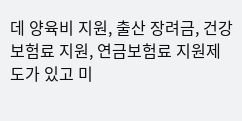데 양육비 지원, 출산 장려금, 건강보험료 지원, 연금보험료 지원제도가 있고 미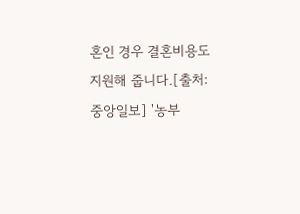혼인 경우 결혼비용도 지원해 줍니다.[출처: 중앙일보] '농부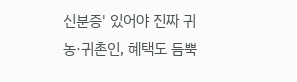신분증' 있어야 진짜 귀농·귀촌인, 혜택도 듬뿍